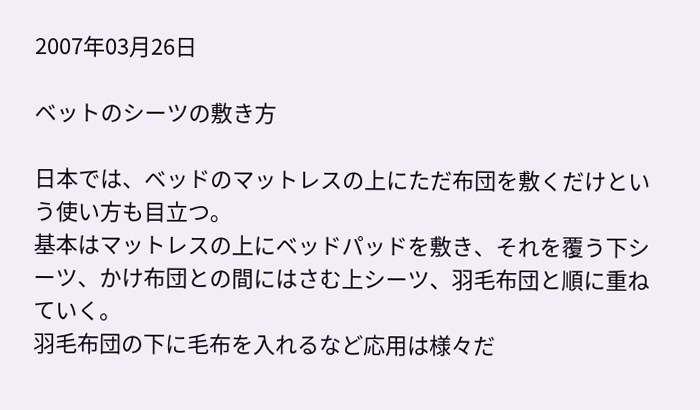2007年03月26日

ベットのシーツの敷き方

日本では、ベッドのマットレスの上にただ布団を敷くだけという使い方も目立つ。
基本はマットレスの上にベッドパッドを敷き、それを覆う下シーツ、かけ布団との間にはさむ上シーツ、羽毛布団と順に重ねていく。
羽毛布団の下に毛布を入れるなど応用は様々だ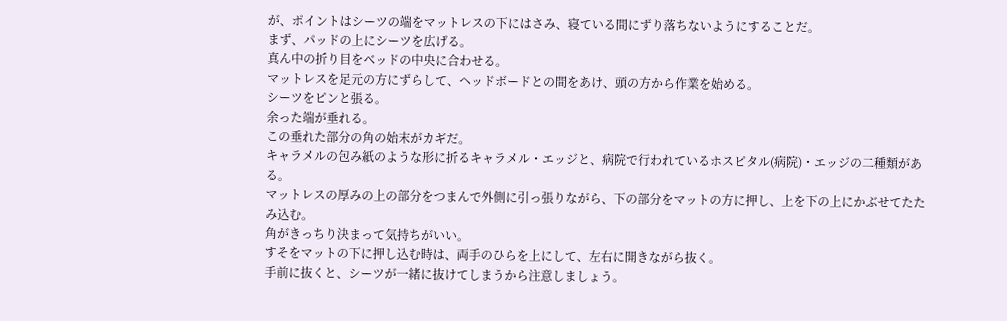が、ポイントはシーツの端をマットレスの下にはさみ、寝ている間にずり落ちないようにすることだ。
まず、パッドの上にシーツを広げる。
真ん中の折り目をベッドの中央に合わせる。
マットレスを足元の方にずらして、ヘッドボードとの間をあけ、頭の方から作業を始める。
シーツをピンと張る。
余った端が垂れる。
この垂れた部分の角の始末がカギだ。
キャラメルの包み紙のような形に折るキャラメル・エッジと、病院で行われているホスピタル(病院)・エッジの二種類がある。
マットレスの厚みの上の部分をつまんで外側に引っ張りながら、下の部分をマットの方に押し、上を下の上にかぶせてたたみ込む。
角がきっちり決まって気持ちがいい。
すそをマットの下に押し込む時は、両手のひらを上にして、左右に開きながら抜く。
手前に抜くと、シーツが一緒に抜けてしまうから注意しましょう。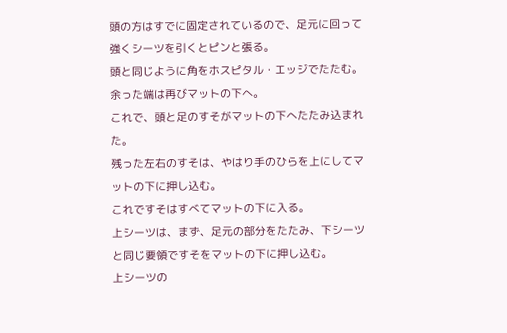頭の方はすでに固定されているので、足元に回って強くシーツを引くとピンと張る。
頭と同じように角をホスピタル・エッジでたたむ。
余った端は再びマットの下へ。
これで、頭と足のすそがマットの下へたたみ込まれた。
残った左右のすそは、やはり手のひらを上にしてマットの下に押し込む。
これですそはすべてマットの下に入る。
上シーツは、まず、足元の部分をたたみ、下シーツと同じ要領ですそをマットの下に押し込む。
上シーツの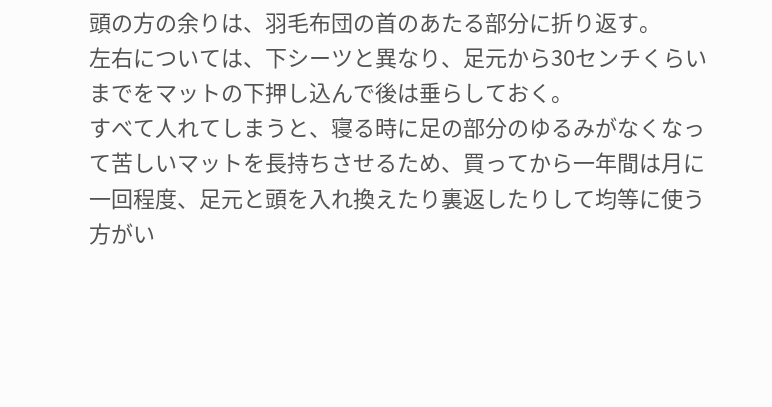頭の方の余りは、羽毛布団の首のあたる部分に折り返す。
左右については、下シーツと異なり、足元から30センチくらいまでをマットの下押し込んで後は垂らしておく。
すべて人れてしまうと、寝る時に足の部分のゆるみがなくなって苦しいマットを長持ちさせるため、買ってから一年間は月に一回程度、足元と頭を入れ換えたり裏返したりして均等に使う方がい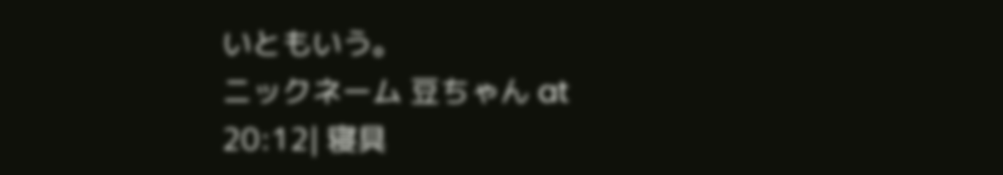いともいう。
ニックネーム 豆ちゃん at 20:12| 寝具